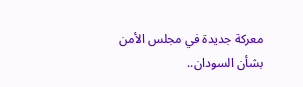معركة جديدة في مجلس الأمن بشأن السودان..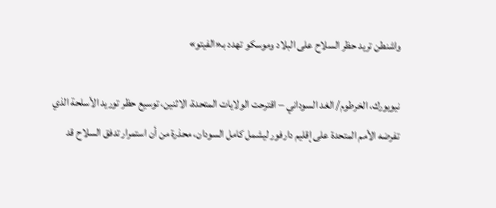واشنطن تريد حظر السلاح على البلاد وموسكو تهدد بـ«الفيتو»

نيويورك، الخرطوم/ الغد السوداني – اقترحت الولايات المتحدة، الاثنين، توسيع حظر توريد الأسلحة الذي تفرضه الأمم المتحدة على إقليم دارفور ليشمل كامل السودان، محذرة من أن استمرار تدفق السلاح قد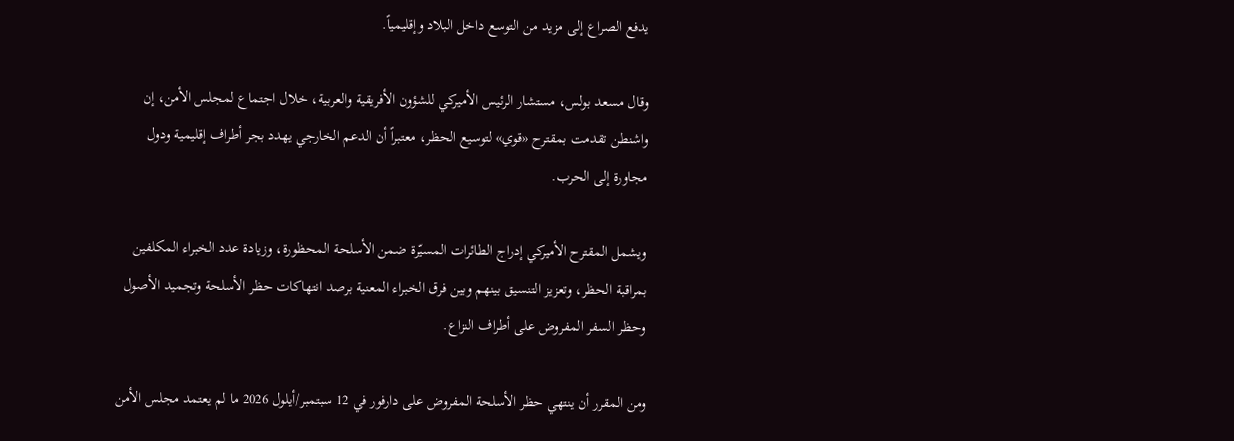يدفع الصراع إلى مزيد من التوسع داخل البلاد وإقليمياً.

وقال مسعد بولس، مستشار الرئيس الأميركي للشؤون الأفريقية والعربية، خلال اجتماع لمجلس الأمن، إن واشنطن تقدمت بمقترح «قوي» لتوسيع الحظر، معتبراً أن الدعم الخارجي يهدد بجر أطراف إقليمية ودول مجاورة إلى الحرب.

ويشمل المقترح الأميركي إدراج الطائرات المسيّرة ضمن الأسلحة المحظورة، وزيادة عدد الخبراء المكلفين بمراقبة الحظر، وتعزيز التنسيق بينهم وبين فرق الخبراء المعنية برصد انتهاكات حظر الأسلحة وتجميد الأصول وحظر السفر المفروض على أطراف النزاع.

ومن المقرر أن ينتهي حظر الأسلحة المفروض على دارفور في 12 سبتمبر/أيلول 2026 ما لم يعتمد مجلس الأمن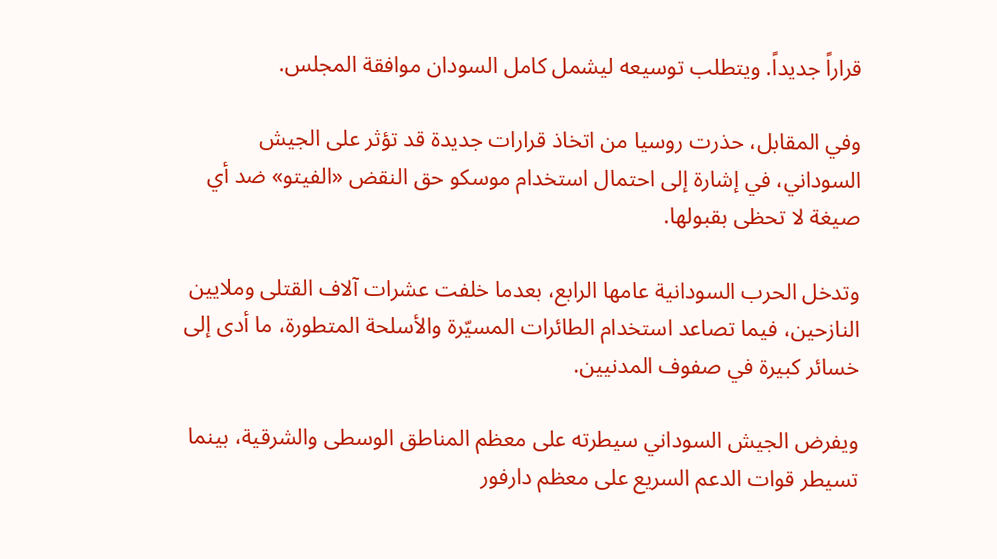قراراً جديداً. ويتطلب توسيعه ليشمل كامل السودان موافقة المجلس.

وفي المقابل، حذرت روسيا من اتخاذ قرارات جديدة قد تؤثر على الجيش السوداني، في إشارة إلى احتمال استخدام موسكو حق النقض «الفيتو» ضد أي صيغة لا تحظى بقبولها.

وتدخل الحرب السودانية عامها الرابع، بعدما خلفت عشرات آلاف القتلى وملايين النازحين، فيما تصاعد استخدام الطائرات المسيّرة والأسلحة المتطورة، ما أدى إلى خسائر كبيرة في صفوف المدنيين.

ويفرض الجيش السوداني سيطرته على معظم المناطق الوسطى والشرقية، بينما تسيطر قوات الدعم السريع على معظم دارفور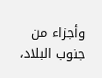وأجزاء من جنوب البلاد،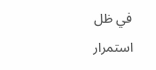في ظل استمرار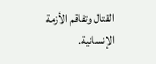القتال وتفاقم الأزمة الإنسانية.